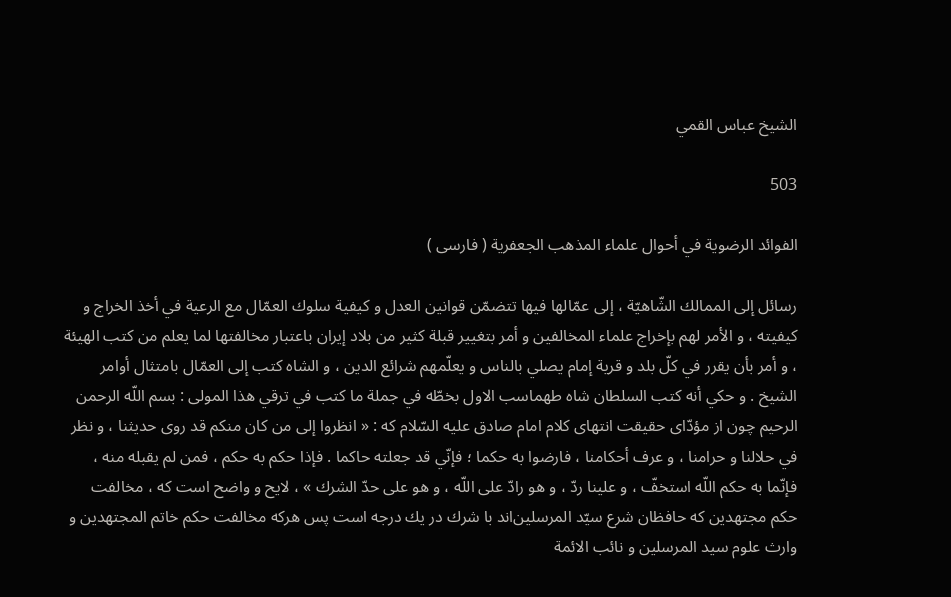الشيخ عباس القمي

503

الفوائد الرضوية في أحوال علماء المذهب الجعفرية ( فارسى )

رسائل إلى الممالك الشّاهيّة ، إلى عمّالها فيها تتضمّن قوانين العدل و كيفية سلوك العمّال مع الرعية في أخذ الخراج و كيفيته ، و الأمر لهم بإخراج علماء المخالفين و أمر بتغيير قبلة كثير من بلاد إيران باعتبار مخالفتها لما يعلم من كتب الهيئة ، و أمر بأن يقرر في كلّ بلد و قرية إمام يصلي بالناس و يعلّمهم شرائع الدين ، و الشاه كتب إلى العمّال بامتثال أوامر الشيخ . و حكي أنه كتب السلطان شاه طهماسب الاول بخطّه في جملة ما كتب في ترقي هذا المولى : بسم اللّه الرحمن الرحيم چون از مؤدّاى حقيقت انتهاى كلام امام صادق عليه السّلام كه : « انظروا إلى من كان منكم قد روى حديثنا ، و نظر في حلالنا و حرامنا ، و عرف أحكامنا ، فارضوا به حكما ؛ فإنّي قد جعلته حاكما . فإذا حكم به حكم ، فمن لم يقبله منه ، فإنّما به حكم اللّه استخفّ ، و علينا ردّ ، و هو رادّ على اللّه ، و هو على حدّ الشرك » ، لايح و واضح است كه ، مخالفت حكم مجتهدين كه حافظان شرع سيّد المرسلين‌اند با شرك در يك درجه است پس هركه مخالفت حكم خاتم المجتهدين و وارث علوم سيد المرسلين و نائب الائمة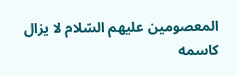المعصومين عليهم السّلام لا يزال كاسمه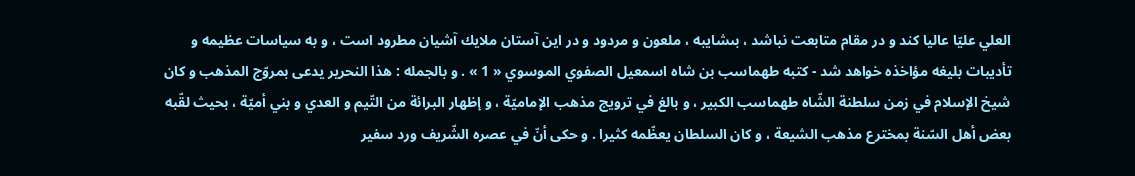العلي عليّا عاليا كند و در مقام متابعت نباشد ، بىشايبه ، ملعون و مردود و در اين آستان ملايك آشيان مطرود است ، و به سياسات عظيمه و تأديبات بليغه مؤاخذه خواهد شد - كتبه طهماسب بن شاه اسمعيل الصفوي الموسوي « 1 » . و بالجمله : هذا النحرير يدعى بمروّج المذهب و كان شيخ الإسلام في زمن سلطنة الشّاه طهماسب الكبير ، و بالغ في ترويج مذهب الإماميّة ، و إظهار البرائة من التّيم و العدي و بني أميّة ، بحيث لقّبه بعض أهل السّنة بمخترع مذهب الشيعة ، و كان السلطان يعظّمه كثيرا . و حكى أنّ في عصره الشّريف ورد سفير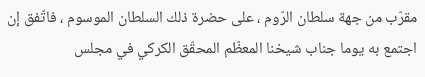مقرّب من جهة سلطان الرّوم ، على حضرة ذلك السلطان الموسوم ، فاتّفق إن اجتمع به يوما جناب شيخنا المعظّم المحقّق الكركي في مجلس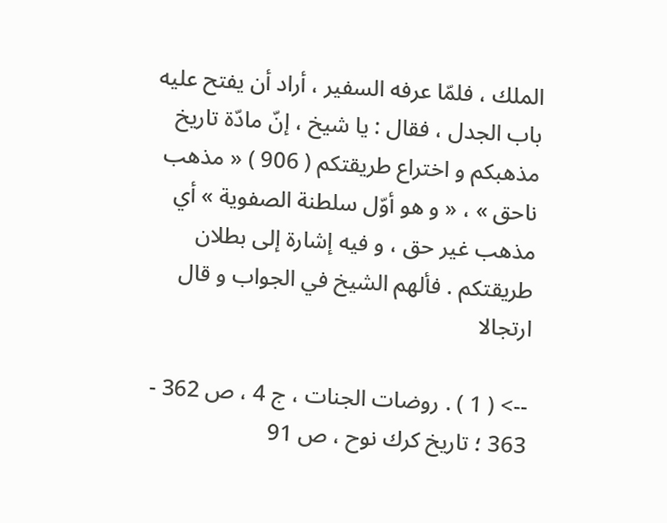الملك ، فلمّا عرفه السفير ، أراد أن يفتح عليه باب الجدل ، فقال : يا شيخ ، إنّ مادّة تاريخ مذهبكم و اختراع طريقتكم ( 906 ) « مذهب ناحق » ، « و هو أوّل سلطنة الصفوية » أي مذهب غير حق ، و فيه إشارة إلى بطلان طريقتكم . فألهم الشيخ في الجواب و قال ارتجالا

--> ( 1 ) . روضات الجنات ، ج 4 ، ص 362 - 363 ؛ تاريخ كرك نوح ، ص 91